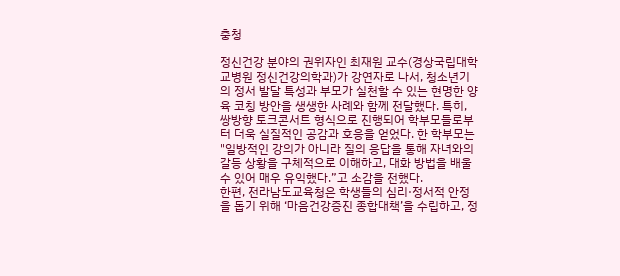충청

정신건강 분야의 권위자인 최재원 교수(경상국립대학교병원 정신건강의학과)가 강연자로 나서, 청소년기의 정서 발달 특성과 부모가 실천할 수 있는 현명한 양육 코칭 방안을 생생한 사례와 함께 전달했다. 특히, 쌍방향 토크콘서트 형식으로 진행되어 학부모들로부터 더욱 실질적인 공감과 호응을 얻었다. 한 학부모는 "일방적인 강의가 아니라 질의 응답을 통해 자녀와의 갈등 상황을 구체적으로 이해하고, 대화 방법을 배울 수 있어 매우 유익했다.”고 소감을 전했다.
한편, 전라남도교육청은 학생들의 심리·정서적 안정을 돕기 위해 ‘마음건강증진 종합대책’을 수립하고, 정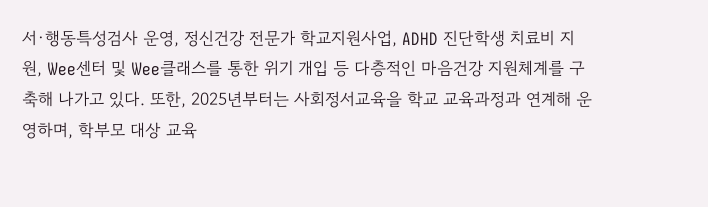서·행동특성검사 운영, 정신건강 전문가 학교지원사업, ADHD 진단학생 치료비 지원, Wee센터 및 Wee클래스를 통한 위기 개입 등 다층적인 마음건강 지원체계를 구축해 나가고 있다. 또한, 2025년부터는 사회정서교육을 학교 교육과정과 연계해 운영하며, 학부모 대상 교육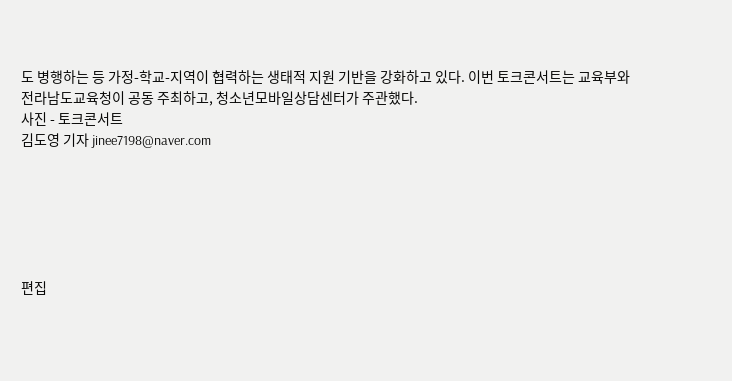도 병행하는 등 가정-학교-지역이 협력하는 생태적 지원 기반을 강화하고 있다. 이번 토크콘서트는 교육부와 전라남도교육청이 공동 주최하고, 청소년모바일상담센터가 주관했다.
사진 - 토크콘서트
김도영 기자 jinee7198@naver.com






편집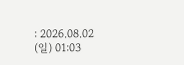: 2026.08.02 (일) 01:03